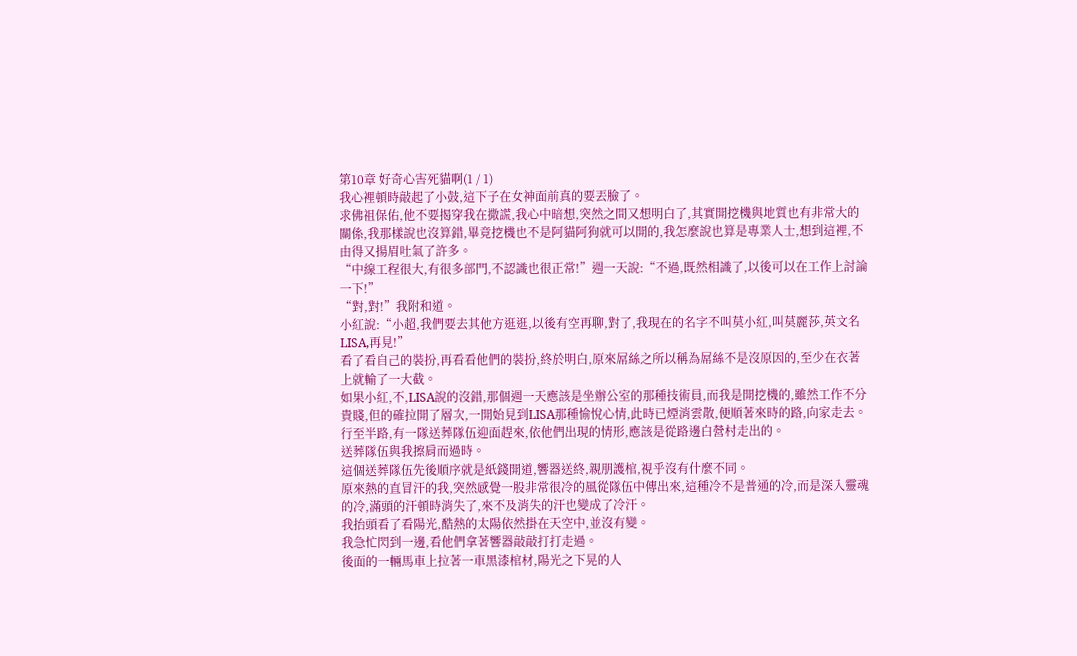第10章 好奇心害死貓啊(1 / 1)
我心裡頓時敲起了小鼓,這下子在女神面前真的要丟臉了。
求佛祖保佑,他不要揭穿我在撒謊,我心中暗想,突然之間又想明白了,其實開挖機與地質也有非常大的關係,我那樣說也沒算錯,畢竟挖機也不是阿貓阿狗就可以開的,我怎麼說也算是專業人士,想到這裡,不由得又揚眉吐氣了許多。
“中線工程很大,有很多部門,不認識也很正常!”週一天說:“不過,既然相識了,以後可以在工作上討論一下!”
“對,對!”我附和道。
小紅說:“小超,我們要去其他方逛逛,以後有空再聊,對了,我現在的名字不叫莫小紅,叫莫麗莎,英文名LISA,再見!”
看了看自己的裝扮,再看看他們的裝扮,終於明白,原來屌絲之所以稱為屌絲不是沒原因的,至少在衣著上就輸了一大截。
如果小紅,不,LISA說的沒錯,那個週一天應該是坐辦公室的那種技術員,而我是開挖機的,雖然工作不分貴賤,但的確拉開了層次,一開始見到LISA那種愉悅心情,此時已煙消雲散,便順著來時的路,向家走去。
行至半路,有一隊送葬隊伍迎面趕來,依他們出現的情形,應該是從路邊白營村走出的。
送葬隊伍與我擦肩而過時。
這個送葬隊伍先後順序就是紙錢開道,響器送終,親朋護棺,視乎沒有什麼不同。
原來熱的直冒汗的我,突然感覺一股非常很冷的風從隊伍中傳出來,這種冷不是普通的冷,而是深入靈魂的冷,滿頭的汗頓時消失了,來不及消失的汗也變成了冷汗。
我抬頭看了看陽光,酷熱的太陽依然掛在天空中,並沒有變。
我急忙閃到一邊,看他們拿著響器敲敲打打走過。
後面的一輛馬車上拉著一車黑漆棺材,陽光之下晃的人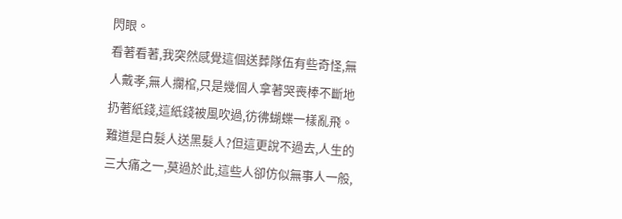閃眼。
看著看著,我突然感覺這個送葬隊伍有些奇怪,無人戴孝,無人攔棺,只是幾個人拿著哭喪棒不斷地扔著紙錢,這紙錢被風吹過,彷彿蝴蝶一樣亂飛。
難道是白髮人送黑髮人?但這更說不過去,人生的三大痛之一,莫過於此,這些人卻仿似無事人一般,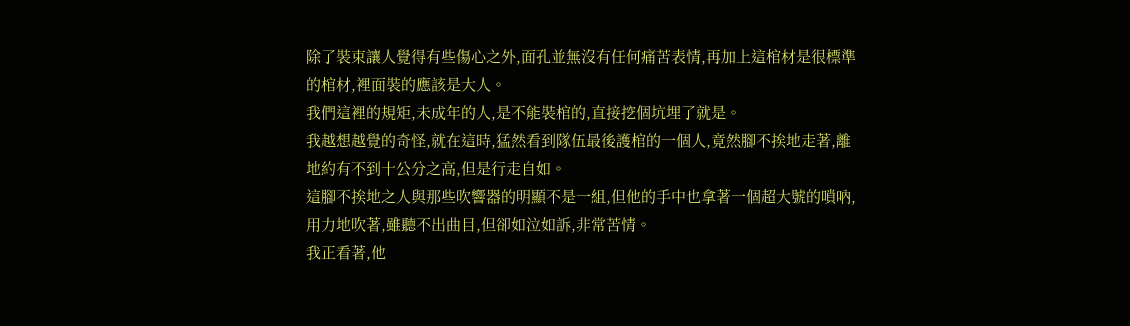除了裝束讓人覺得有些傷心之外,面孔並無沒有任何痛苦表情,再加上這棺材是很標準的棺材,裡面裝的應該是大人。
我們這裡的規矩,未成年的人,是不能裝棺的,直接挖個坑埋了就是。
我越想越覺的奇怪,就在這時,猛然看到隊伍最後護棺的一個人,竟然腳不挨地走著,離地約有不到十公分之高,但是行走自如。
這腳不挨地之人與那些吹響器的明顯不是一組,但他的手中也拿著一個超大號的嗩吶,用力地吹著,雖聽不出曲目,但卻如泣如訴,非常苦情。
我正看著,他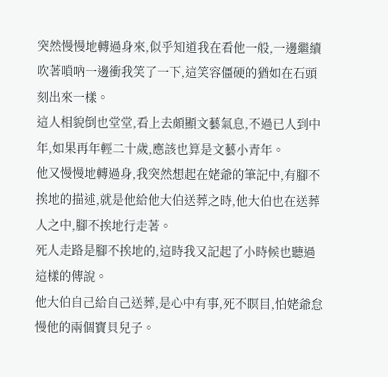突然慢慢地轉過身來,似乎知道我在看他一般,一邊繼續吹著嗩吶一邊衝我笑了一下,這笑容僵硬的猶如在石頭刻出來一樣。
這人相貌倒也堂堂,看上去頗顯文藝氣息,不過已人到中年,如果再年輕二十歲,應該也算是文藝小青年。
他又慢慢地轉過身,我突然想起在姥爺的筆記中,有腳不挨地的描述,就是他給他大伯送葬之時,他大伯也在送葬人之中,腳不挨地行走著。
死人走路是腳不挨地的,這時我又記起了小時候也聽過這樣的傳說。
他大伯自己給自己送葬,是心中有事,死不瞑目,怕姥爺怠慢他的兩個寶貝兒子。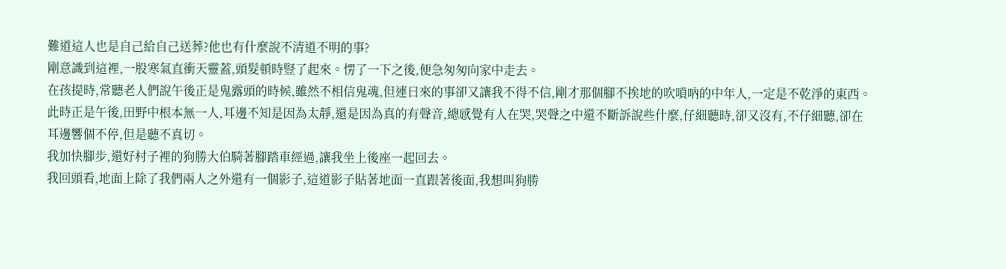難道這人也是自己給自己送葬?他也有什麼說不清道不明的事?
剛意識到這裡,一股寒氣直衝天靈蓋,頭髮頓時豎了起來。愣了一下之後,便急匆匆向家中走去。
在孩提時,常聽老人們說午後正是鬼露頭的時候,雖然不相信鬼魂,但連日來的事卻又讓我不得不信,剛才那個腳不挨地的吹嗩吶的中年人,一定是不乾淨的東西。
此時正是午後,田野中根本無一人,耳邊不知是因為太靜,還是因為真的有聲音,總感覺有人在哭,哭聲之中還不斷訴說些什麼,仔細聽時,卻又沒有,不仔細聽,卻在耳邊響個不停,但是聽不真切。
我加快腳步,還好村子裡的狗勝大伯騎著腳踏車經過,讓我坐上後座一起回去。
我回頭看,地面上除了我們兩人之外還有一個影子,這道影子貼著地面一直跟著後面,我想叫狗勝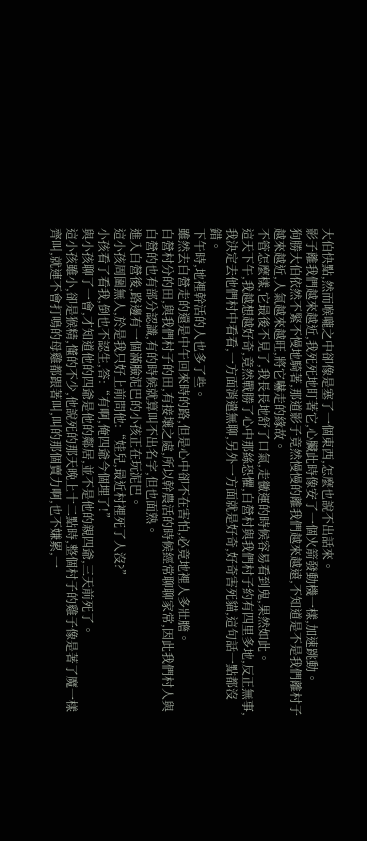大伯快點,然而喉嚨之中卻像是塞了一個東西,怎麼也說不出話來。
影子離我們越來越近,我死死地盯著它,心臟此時像安了一個火箭發動機一樣,加速跳動。
狗勝大伯依然不緊不慢地騎著,那道影子竟然慢慢的離我們越來越遠,不知道是不是我們離村子越來越近,人氣越來越旺,將它嚇走的緣故。
不管怎麼樣,它最後不見了,我長長地舒了口氣,走黴運的時候容易看到鬼,果然如此。
這天下午,我越想越好奇,竟然戰勝了心中那絲恐懼,白營村與我們村子約有四里多地,反正無事,我決定去他們村中看看,一方面消遣無聊,另外一方面就是好奇,好奇害死貓,這句話一點都沒錯。
下午時,地裡幹活的人也多了些。
雖然去白營走的還是中午回來時的路,但是心中卻不在害怕,必竟地裡人多壯膽。
白營村分的田,與我們村子的田,有接壤之處,所以幹農活的時候經常聊聊家常,因此我們村人與白營的也有部分認識,有的時候就算叫不出名字,但也面熟。
進入白營後,路邊有一個滿臉泥巴的小孩正在玩泥巴。
這小孩周圍無人,於是我只好上前問他:“娃兒,最近村裡死了人沒?”
小孩看了看我,倒也不認生,答:“有啊,俺四爺今個埋了!”
與小孩聊了一會,才知道他的四爺是他的鄰居,並不是他的親四爺,三天前死了。
這小孩雖小,卻是猴精,懂的不少,他說死的那天晚上十二點時,整個村子的雞子像是著了魔一樣齊叫,就連不會打鳴的母雞都跟著叫,叫的那個賣力啊,也不嫌累,一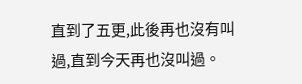直到了五更,此後再也沒有叫過,直到今天再也沒叫過。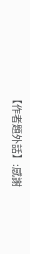【作者題外話】:感謝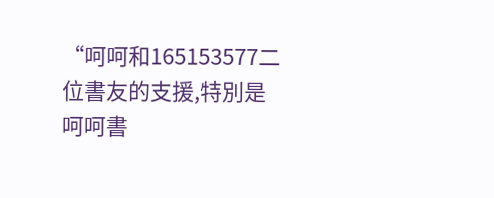“呵呵和165153577二位書友的支援,特別是呵呵書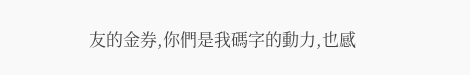友的金券,你們是我碼字的動力,也感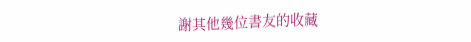謝其他幾位書友的收藏